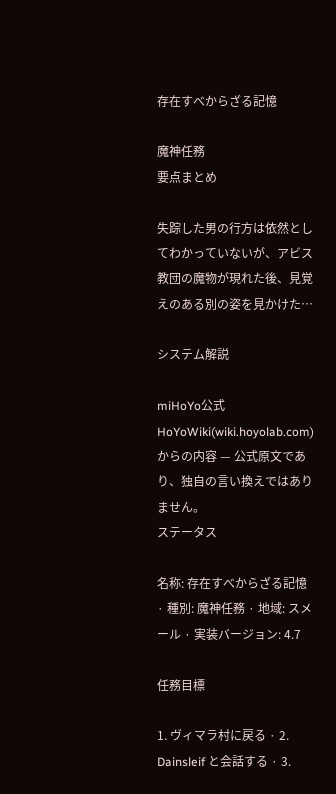存在すべからざる記憶

魔神任務
要点まとめ

失踪した男の行方は依然としてわかっていないが、アビス教団の魔物が現れた後、見覚えのある別の姿を見かけた…

システム解説

miHoYo公式HoYoWiki(wiki.hoyolab.com)からの内容 — 公式原文であり、独自の言い換えではありません。
ステータス

名称: 存在すべからざる記憶 · 種別: 魔神任務 · 地域: スメール · 実装バージョン: 4.7

任務目標

1. ヴィマラ村に戻る · 2. Dainsleif と会話する · 3.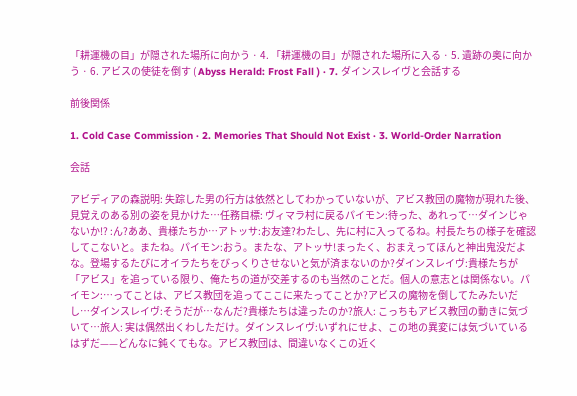「耕運機の目」が隠された場所に向かう · 4. 「耕運機の目」が隠された場所に入る · 5. 遺跡の奥に向かう · 6. アビスの使徒を倒す ( Abyss Herald: Frost Fall ) · 7. ダインスレイヴと会話する

前後関係

1. Cold Case Commission · 2. Memories That Should Not Exist · 3. World-Order Narration

会話

アビディアの森説明: 失踪した男の行方は依然としてわかっていないが、アビス教団の魔物が現れた後、見覚えのある別の姿を見かけた…任務目標: ヴィマラ村に戻るパイモン:待った、あれって…ダインじゃないか!? :ん?ああ、貴様たちか…アトッサ:お友達?わたし、先に村に入ってるね。村長たちの様子を確認してこないと。またね。パイモン:おう。またな、アトッサ!まったく、おまえってほんと神出鬼没だよな。登場するたびにオイラたちをびっくりさせないと気が済まないのか?ダインスレイヴ:貴様たちが「アビス」を追っている限り、俺たちの道が交差するのも当然のことだ。個人の意志とは関係ない。パイモン:…ってことは、アビス教団を追ってここに来たってことか?アビスの魔物を倒してたみたいだし…ダインスレイヴ:そうだが…なんだ?貴様たちは違ったのか?旅人: こっちもアビス教団の動きに気づいて…旅人: 実は偶然出くわしただけ。ダインスレイヴ:いずれにせよ、この地の異変には気づいているはずだ——どんなに鈍くてもな。アビス教団は、間違いなくこの近く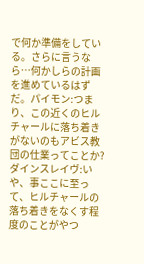で何か準備をしている。さらに言うなら…何かしらの計画を進めているはずだ。パイモン:つまり、この近くのヒルチャールに落ち着きがないのもアビス教団の仕業ってことか?ダインスレイヴ:いや、事ここに至って、ヒルチャールの落ち着きをなくす程度のことがやつ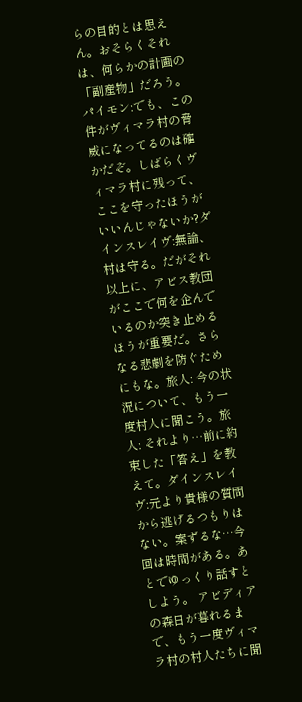らの目的とは思えん。おそらくそれは、何らかの計画の「副産物」だろう。パイモン:でも、この件がヴィマラ村の脅威になってるのは確かだぞ。しばらくヴィマラ村に残って、ここを守ったほうがいいんじゃないか?ダインスレイヴ:無論、村は守る。だがそれ以上に、アビス教団がここで何を企んでいるのか突き止めるほうが重要だ。さらなる悲劇を防ぐためにもな。旅人: 今の状況について、もう一度村人に聞こう。旅人: それより…前に約束した「答え」を教えて。ダインスレイヴ:元より貴様の質問から逃げるつもりはない。案ずるな…今回は時間がある。あとでゆっくり話すとしよう。 アビディアの森日が暮れるまで、もう一度ヴィマラ村の村人たちに聞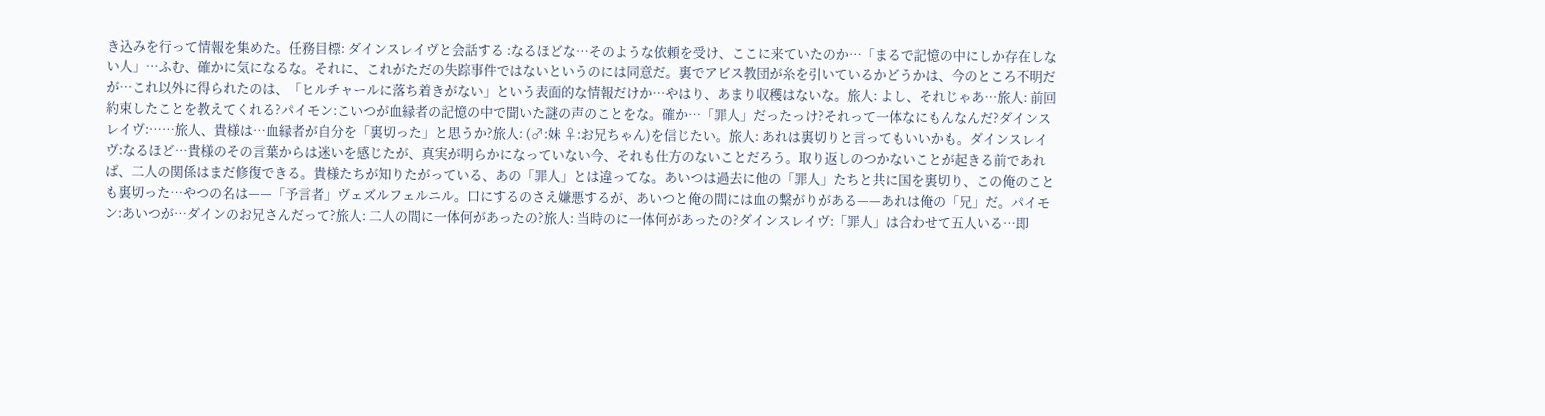き込みを行って情報を集めた。任務目標: ダインスレイヴと会話する :なるほどな…そのような依頼を受け、ここに来ていたのか…「まるで記憶の中にしか存在しない人」…ふむ、確かに気になるな。それに、これがただの失踪事件ではないというのには同意だ。裏でアビス教団が糸を引いているかどうかは、今のところ不明だが…これ以外に得られたのは、「ヒルチャールに落ち着きがない」という表面的な情報だけか…やはり、あまり収穫はないな。旅人: よし、それじゃあ…旅人: 前回約束したことを教えてくれる?パイモン:こいつが血縁者の記憶の中で聞いた謎の声のことをな。確か…「罪人」だったっけ?それって一体なにもんなんだ?ダインスレイヴ:……旅人、貴様は…血縁者が自分を「裏切った」と思うか?旅人: (♂:妹 ♀:お兄ちゃん)を信じたい。旅人: あれは裏切りと言ってもいいかも。ダインスレイヴ:なるほど…貴様のその言葉からは迷いを感じたが、真実が明らかになっていない今、それも仕方のないことだろう。取り返しのつかないことが起きる前であれば、二人の関係はまだ修復できる。貴様たちが知りたがっている、あの「罪人」とは違ってな。あいつは過去に他の「罪人」たちと共に国を裏切り、この俺のことも裏切った…やつの名は——「予言者」ヴェズルフェルニル。口にするのさえ嫌悪するが、あいつと俺の間には血の繋がりがある——あれは俺の「兄」だ。パイモン:あいつが…ダインのお兄さんだって?旅人: 二人の間に一体何があったの?旅人: 当時のに一体何があったの?ダインスレイヴ:「罪人」は合わせて五人いる…即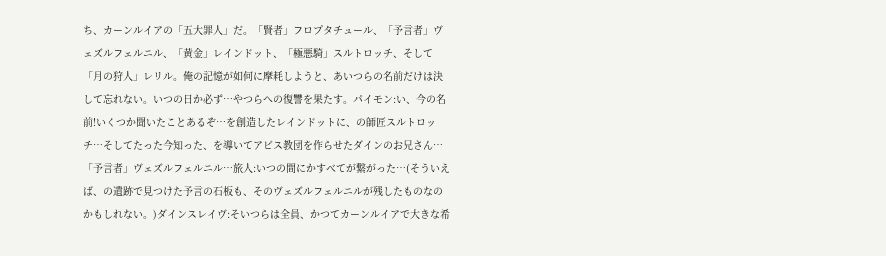ち、カーンルイアの「五大罪人」だ。「賢者」フロプタチュール、「予言者」ヴェズルフェルニル、「黄金」レインドット、「極悪騎」スルトロッチ、そして「月の狩人」レリル。俺の記憶が如何に摩耗しようと、あいつらの名前だけは決して忘れない。いつの日か必ず…やつらへの復讐を果たす。パイモン:い、今の名前!いくつか聞いたことあるぞ…を創造したレインドットに、の師匠スルトロッチ…そしてたった今知った、を導いてアビス教団を作らせたダインのお兄さん…「予言者」ヴェズルフェルニル…旅人:いつの間にかすべてが繋がった…(そういえば、の遺跡で見つけた予言の石板も、そのヴェズルフェルニルが残したものなのかもしれない。)ダインスレイヴ:そいつらは全員、かつてカーンルイアで大きな希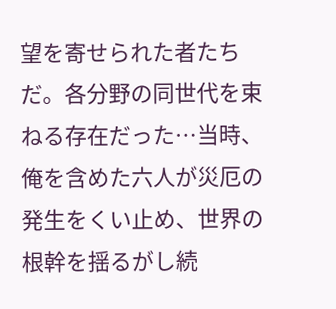望を寄せられた者たちだ。各分野の同世代を束ねる存在だった…当時、俺を含めた六人が災厄の発生をくい止め、世界の根幹を揺るがし続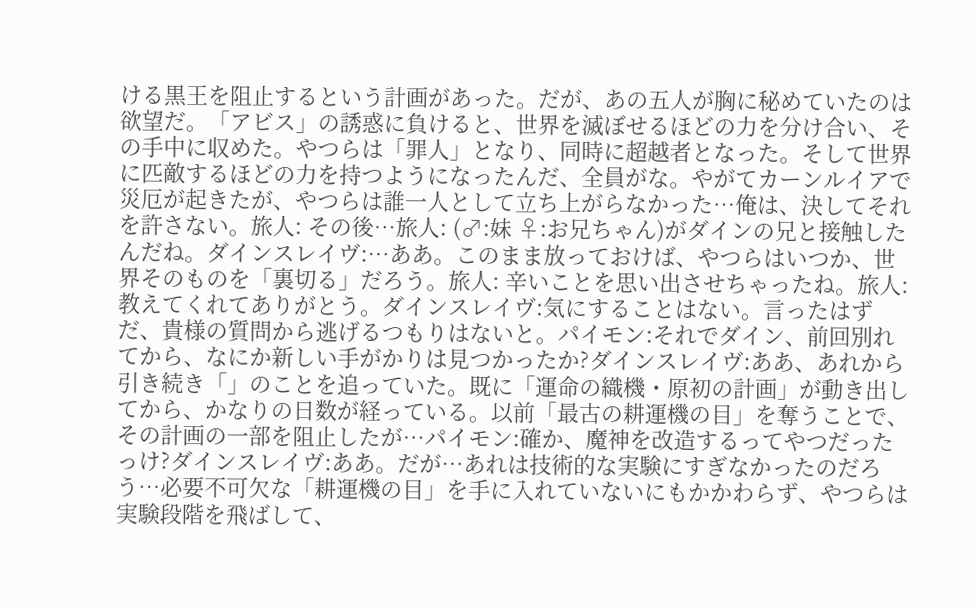ける黒王を阻止するという計画があった。だが、あの五人が胸に秘めていたのは欲望だ。「アビス」の誘惑に負けると、世界を滅ぼせるほどの力を分け合い、その手中に収めた。やつらは「罪人」となり、同時に超越者となった。そして世界に匹敵するほどの力を持つようになったんだ、全員がな。やがてカーンルイアで災厄が起きたが、やつらは誰一人として立ち上がらなかった…俺は、決してそれを許さない。旅人: その後…旅人: (♂:妹 ♀:お兄ちゃん)がダインの兄と接触したんだね。ダインスレイヴ:…ああ。このまま放っておけば、やつらはいつか、世界そのものを「裏切る」だろう。旅人: 辛いことを思い出させちゃったね。旅人: 教えてくれてありがとう。ダインスレイヴ:気にすることはない。言ったはずだ、貴様の質問から逃げるつもりはないと。パイモン:それでダイン、前回別れてから、なにか新しい手がかりは見つかったか?ダインスレイヴ:ああ、あれから引き続き「」のことを追っていた。既に「運命の織機・原初の計画」が動き出してから、かなりの日数が経っている。以前「最古の耕運機の目」を奪うことで、その計画の一部を阻止したが…パイモン:確か、魔神を改造するってやつだったっけ?ダインスレイヴ:ああ。だが…あれは技術的な実験にすぎなかったのだろう…必要不可欠な「耕運機の目」を手に入れていないにもかかわらず、やつらは実験段階を飛ばして、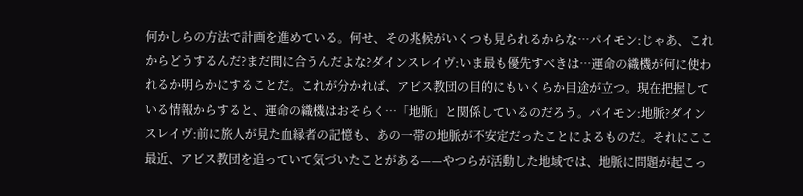何かしらの方法で計画を進めている。何せ、その兆候がいくつも見られるからな…パイモン:じゃあ、これからどうするんだ?まだ間に合うんだよな?ダインスレイヴ:いま最も優先すべきは…運命の織機が何に使われるか明らかにすることだ。これが分かれば、アビス教団の目的にもいくらか目途が立つ。現在把握している情報からすると、運命の織機はおそらく…「地脈」と関係しているのだろう。パイモン:地脈?ダインスレイヴ:前に旅人が見た血縁者の記憶も、あの一帯の地脈が不安定だったことによるものだ。それにここ最近、アビス教団を追っていて気づいたことがある——やつらが活動した地域では、地脈に問題が起こっ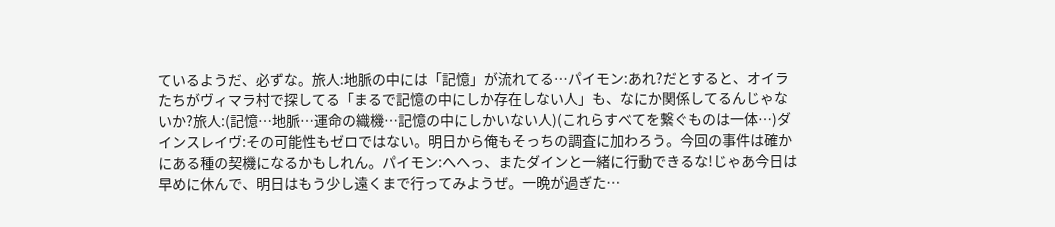ているようだ、必ずな。旅人:地脈の中には「記憶」が流れてる…パイモン:あれ?だとすると、オイラたちがヴィマラ村で探してる「まるで記憶の中にしか存在しない人」も、なにか関係してるんじゃないか?旅人:(記憶…地脈…運命の織機…記憶の中にしかいない人)(これらすべてを繋ぐものは一体…)ダインスレイヴ:その可能性もゼロではない。明日から俺もそっちの調査に加わろう。今回の事件は確かにある種の契機になるかもしれん。パイモン:へへっ、またダインと一緒に行動できるな!じゃあ今日は早めに休んで、明日はもう少し遠くまで行ってみようぜ。一晩が過ぎた…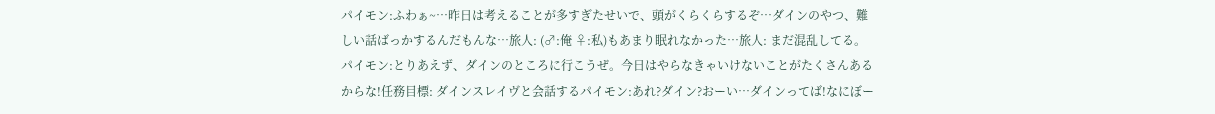パイモン:ふわぁ~…昨日は考えることが多すぎたせいで、頭がくらくらするぞ…ダインのやつ、難しい話ばっかするんだもんな…旅人: (♂:俺 ♀:私)もあまり眠れなかった…旅人: まだ混乱してる。パイモン:とりあえず、ダインのところに行こうぜ。今日はやらなきゃいけないことがたくさんあるからな!任務目標: ダインスレイヴと会話するパイモン:あれ?ダイン?おーい…ダインってば!なにぼー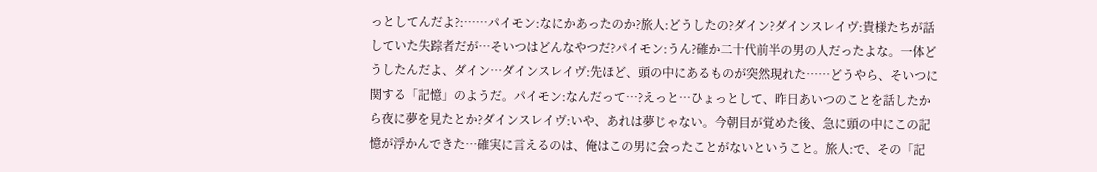っとしてんだよ?:……パイモン:なにかあったのか?旅人:どうしたの?ダイン?ダインスレイヴ:貴様たちが話していた失踪者だが…そいつはどんなやつだ?パイモン:うん?確か二十代前半の男の人だったよな。一体どうしたんだよ、ダイン…ダインスレイヴ:先ほど、頭の中にあるものが突然現れた……どうやら、そいつに関する「記憶」のようだ。パイモン:なんだって…?えっと…ひょっとして、昨日あいつのことを話したから夜に夢を見たとか?ダインスレイヴ:いや、あれは夢じゃない。今朝目が覚めた後、急に頭の中にこの記憶が浮かんできた…確実に言えるのは、俺はこの男に会ったことがないということ。旅人:で、その「記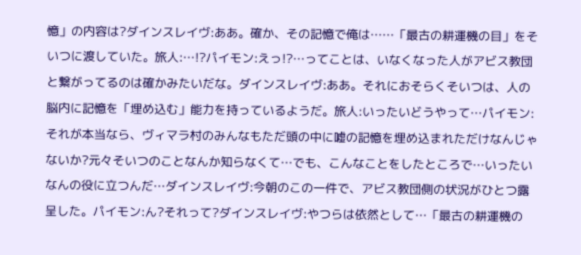憶」の内容は?ダインスレイヴ:ああ。確か、その記憶で俺は……「最古の耕運機の目」をそいつに渡していた。旅人:…!?パイモン:えっ!?…ってことは、いなくなった人がアビス教団と繋がってるのは確かみたいだな。ダインスレイヴ:ああ。それにおそらくそいつは、人の脳内に記憶を「埋め込む」能力を持っているようだ。旅人:いったいどうやって…パイモン:それが本当なら、ヴィマラ村のみんなもただ頭の中に嘘の記憶を埋め込まれただけなんじゃないか?元々そいつのことなんか知らなくて…でも、こんなことをしたところで…いったいなんの役に立つんだ…ダインスレイヴ:今朝のこの一件で、アビス教団側の状況がひとつ露呈した。パイモン:ん?それって?ダインスレイヴ:やつらは依然として…「最古の耕運機の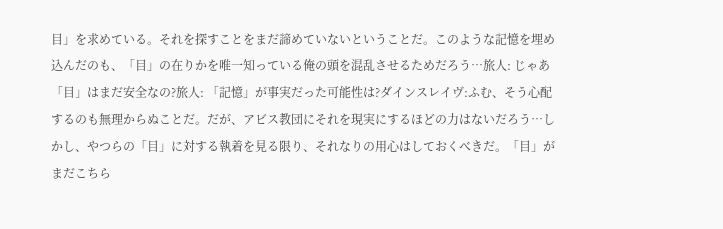目」を求めている。それを探すことをまだ諦めていないということだ。このような記憶を埋め込んだのも、「目」の在りかを唯一知っている俺の頭を混乱させるためだろう…旅人: じゃあ「目」はまだ安全なの?旅人: 「記憶」が事実だった可能性は?ダインスレイヴ:ふむ、そう心配するのも無理からぬことだ。だが、アビス教団にそれを現実にするほどの力はないだろう…しかし、やつらの「目」に対する執着を見る限り、それなりの用心はしておくべきだ。「目」がまだこちら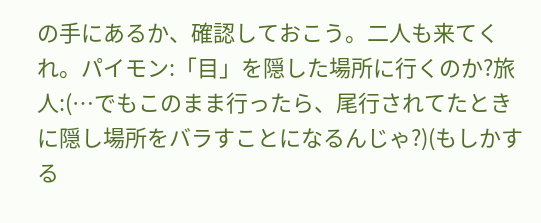の手にあるか、確認しておこう。二人も来てくれ。パイモン:「目」を隠した場所に行くのか?旅人:(…でもこのまま行ったら、尾行されてたときに隠し場所をバラすことになるんじゃ?)(もしかする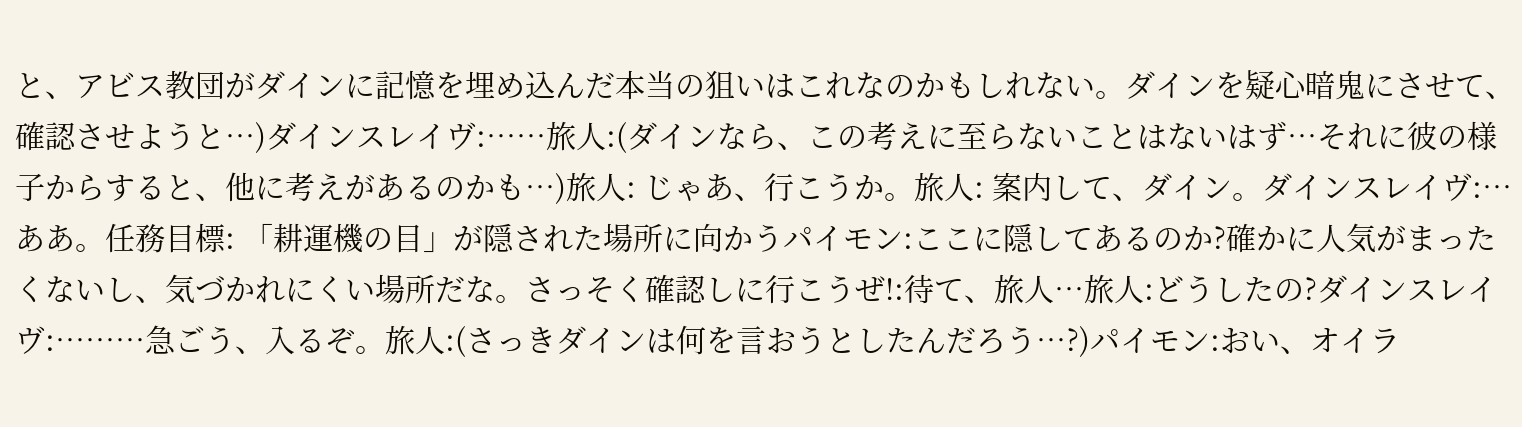と、アビス教団がダインに記憶を埋め込んだ本当の狙いはこれなのかもしれない。ダインを疑心暗鬼にさせて、確認させようと…)ダインスレイヴ:……旅人:(ダインなら、この考えに至らないことはないはず…それに彼の様子からすると、他に考えがあるのかも…)旅人: じゃあ、行こうか。旅人: 案内して、ダイン。ダインスレイヴ:…ああ。任務目標: 「耕運機の目」が隠された場所に向かうパイモン:ここに隠してあるのか?確かに人気がまったくないし、気づかれにくい場所だな。さっそく確認しに行こうぜ!:待て、旅人…旅人:どうしたの?ダインスレイヴ:………急ごう、入るぞ。旅人:(さっきダインは何を言おうとしたんだろう…?)パイモン:おい、オイラ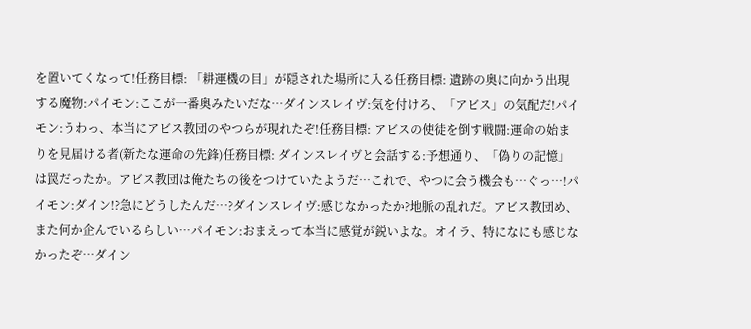を置いてくなって!任務目標: 「耕運機の目」が隠された場所に入る任務目標: 遺跡の奥に向かう出現する魔物:パイモン:ここが一番奥みたいだな…ダインスレイヴ:気を付けろ、「アビス」の気配だ!パイモン:うわっ、本当にアビス教団のやつらが現れたぞ!任務目標: アビスの使徒を倒す戦闘:運命の始まりを見届ける者(新たな運命の先鋒)任務目標: ダインスレイヴと会話する:予想通り、「偽りの記憶」は罠だったか。アビス教団は俺たちの後をつけていたようだ…これで、やつに会う機会も…ぐっ…!パイモン:ダイン!?急にどうしたんだ…?ダインスレイヴ:感じなかったか?地脈の乱れだ。アビス教団め、また何か企んでいるらしい…パイモン:おまえって本当に感覚が鋭いよな。オイラ、特になにも感じなかったぞ…ダイン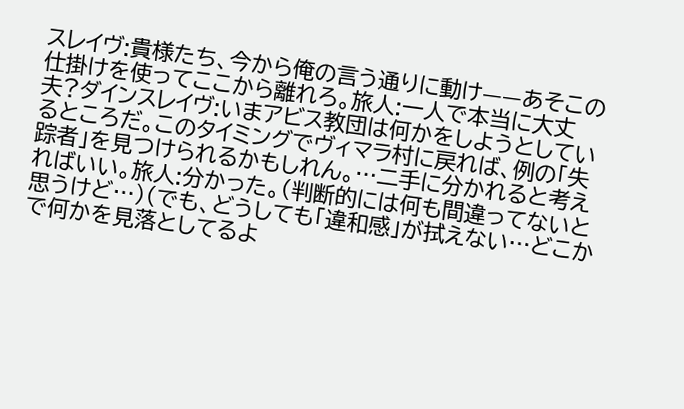スレイヴ:貴様たち、今から俺の言う通りに動け——あそこの仕掛けを使ってここから離れろ。旅人:一人で本当に大丈夫?ダインスレイヴ:いまアビス教団は何かをしようとしているところだ。このタイミングでヴィマラ村に戻れば、例の「失踪者」を見つけられるかもしれん。…二手に分かれると考えればいい。旅人:分かった。(判断的には何も間違ってないと思うけど…)(でも、どうしても「違和感」が拭えない…どこかで何かを見落としてるよ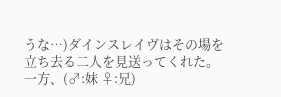うな…)ダインスレイヴはその場を立ち去る二人を見送ってくれた。一方、(♂:妹 ♀:兄)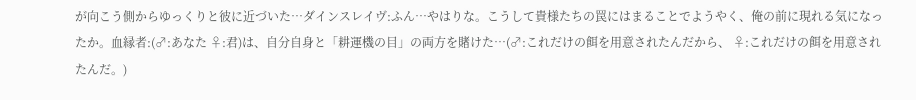が向こう側からゆっくりと彼に近づいた…ダインスレイヴ:ふん…やはりな。こうして貴様たちの罠にはまることでようやく、俺の前に現れる気になったか。血縁者:(♂:あなた ♀:君)は、自分自身と「耕運機の目」の両方を賭けた…(♂:これだけの餌を用意されたんだから、 ♀:これだけの餌を用意されたんだ。)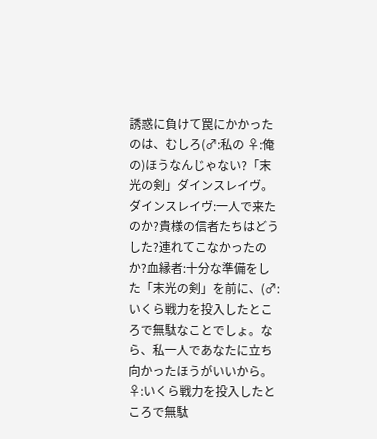誘惑に負けて罠にかかったのは、むしろ(♂:私の ♀:俺の)ほうなんじゃない?「末光の剣」ダインスレイヴ。ダインスレイヴ:一人で来たのか?貴様の信者たちはどうした?連れてこなかったのか?血縁者:十分な準備をした「末光の剣」を前に、(♂:いくら戦力を投入したところで無駄なことでしょ。なら、私一人であなたに立ち向かったほうがいいから。 ♀:いくら戦力を投入したところで無駄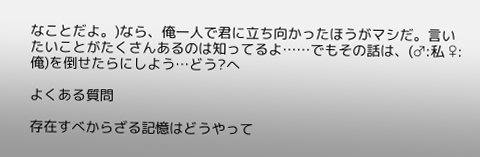なことだよ。)なら、俺一人で君に立ち向かったほうがマシだ。言いたいことがたくさんあるのは知ってるよ……でもその話は、(♂:私 ♀:俺)を倒せたらにしよう…どう?へ

よくある質問

存在すべからざる記憶はどうやって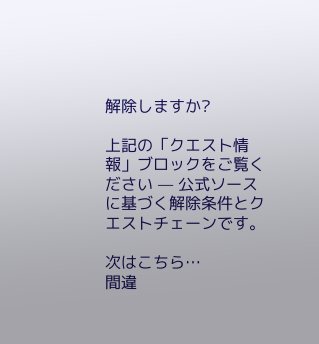解除しますか?

上記の「クエスト情報」ブロックをご覧ください — 公式ソースに基づく解除条件とクエストチェーンです。

次はこちら…
間違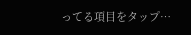ってる項目をタップ…